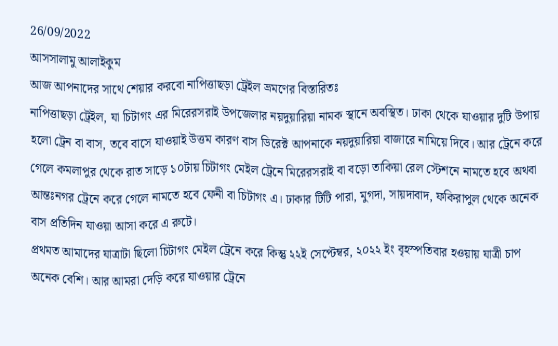26/09/2022
আসসালামু আলাইকুম
আজ আপনাদের সাথে শেয়ার করবো নাপিত্তাছড়া ট্রেইল ভ্রমণের বিস্তারিতঃ
নাপিত্তাছড়া ট্রেইল, যা চিটাগং এর মিরেরসরাই উপজেলার নয়দুয়ারিয়া নামক স্থানে অবস্থিত। ঢাকা থেকে যাওয়ার দুটি উপায় হলো ট্রেন বা বাস, তবে বাসে যাওয়াই উত্তম কারণ বাস ডিরেক্ট আপনাকে নয়দুয়ারিয়া বাজারে নামিয়ে দিবে। আর ট্রেনে করে গেলে কমলাপুর থেকে রাত সাড়ে ১০টায় চিটাগং মেইল ট্রেনে মিরেরসরাই বা বড়ো তাকিয়া রেল স্টেশনে নামতে হবে অথবা আন্তঃনগর ট্রেনে করে গেলে নামতে হবে ফেনী বা চিটাগং এ। ঢাকার টিটি পারা, মুগদা, সায়দাবাদ, ফকিরাপুল থেকে অনেক বাস প্রতিদিন যাওয়া আসা করে এ রুটে।
প্রথমত আমাদের যাত্রাটা ছিলো চিটাগং মেইল ট্রেনে করে কিন্তু ২২ই সেপ্টেম্বর, ২০২২ ইং বৃহস্পতিবার হওয়ায় যাত্রী চাপ অনেক বেশি। আর আমরা দেড়ি করে যাওয়ার ট্রেনে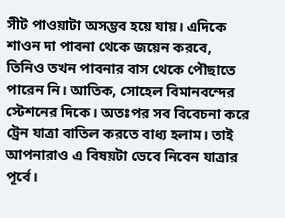সীট পাওয়াটা অসম্ভব হয়ে যায়। এদিকে শাওন দা পাবনা থেকে জয়েন করবে, তিনিও তখন পাবনার বাস থেকে পৌছাতে পারেন নি। আতিক, সোহেল বিমানবন্দের স্টেশনের দিকে। অতঃপর সব বিবেচনা করে ট্রেন যাত্রা বাতিল করতে বাধ্য হলাম। তাই আপনারাও এ বিষয়টা ভেবে নিবেন যাত্রার পূর্বে।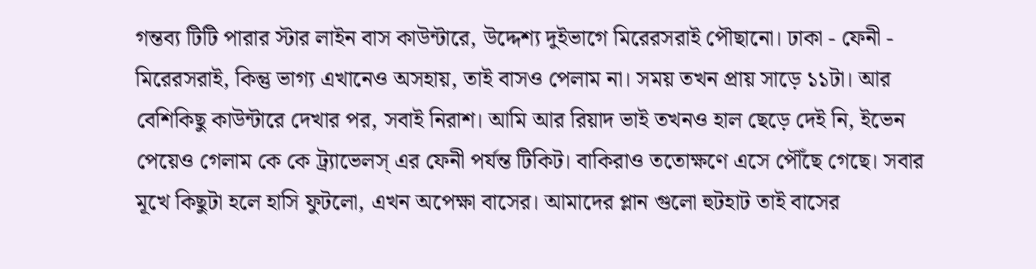গন্তব্য টিটি পারার স্টার লাইন বাস কাউন্টারে, উদ্দেশ্য দুইভাগে মিরেরসরাই পৌছানো। ঢাকা - ফেনী - মিরেরসরাই, কিন্তু ভাগ্য এখানেও অসহায়, তাই বাসও পেলাম না। সময় তখন প্রায় সাড়ে ১১টা। আর বেশিকিছু কাউন্টারে দেখার পর, সবাই নিরাশ। আমি আর রিয়াদ ভাই তখনও হাল ছেড়ে দেই নি, ইভেন পেয়েও গেলাম কে কে ট্র্যাভেলস্ এর ফেনী পর্যন্ত টিকিট। বাকিরাও ততোক্ষণে এসে পৌঁছে গেছে। সবার মূখে কিছুটা হলে হাসি ফুটলো, এখন অপেক্ষা বাসের। আমাদের প্লান গুলো হুটহাট তাই বাসের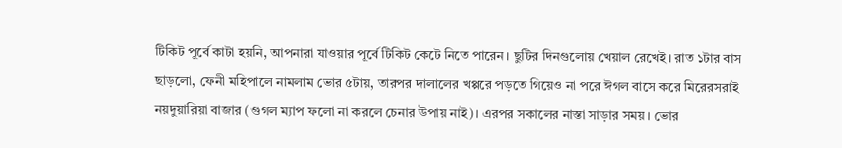টিকিট পূর্বে কাটা হয়নি, আপনারা যাওয়ার পূর্বে টিকিট কেটে নিতে পারেন। ছুটির দিনগুলোয় খেয়াল রেখেই। রাত ১টার বাস ছাড়লো, ফেনী মহিপালে নামলাম ভোর ৫টায়, তারপর দালালের খপ্পরে পড়তে গিয়েও না পরে ঈগল বাসে করে মিরেরসরাই নয়দুয়ারিয়া বাজার (গুগল ম্যাপ ফলো না করলে চেনার উপায় নাই)। এরপর সকালের নাস্তা সাড়ার সময়। ভোর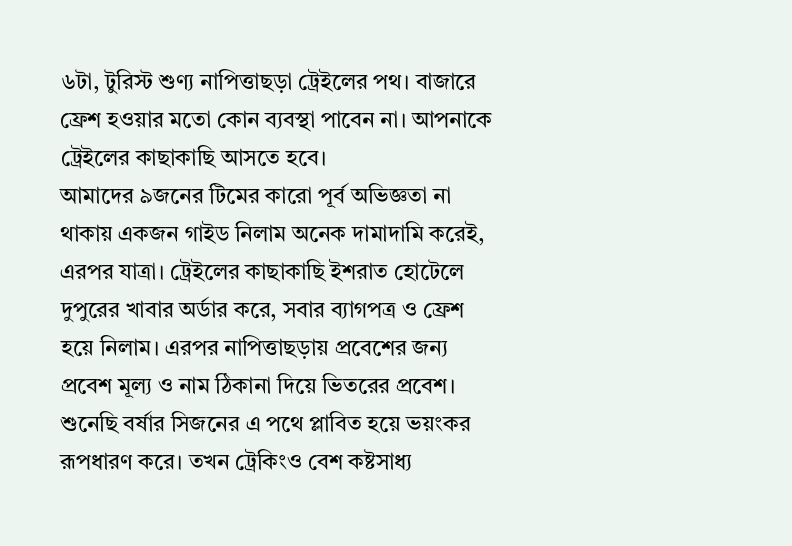৬টা, টুরিস্ট শুণ্য নাপিত্তাছড়া ট্রেইলের পথ। বাজারে ফ্রেশ হওয়ার মতো কোন ব্যবস্থা পাবেন না। আপনাকে ট্রেইলের কাছাকাছি আসতে হবে।
আমাদের ৯জনের টিমের কারো পূর্ব অভিজ্ঞতা না থাকায় একজন গাইড নিলাম অনেক দামাদামি করেই, এরপর যাত্রা। ট্রেইলের কাছাকাছি ইশরাত হোটেলে দুপুরের খাবার অর্ডার করে, সবার ব্যাগপত্র ও ফ্রেশ হয়ে নিলাম। এরপর নাপিত্তাছড়ায় প্রবেশের জন্য প্রবেশ মূল্য ও নাম ঠিকানা দিয়ে ভিতরের প্রবেশ। শুনেছি বর্ষার সিজনের এ পথে প্লাবিত হয়ে ভয়ংকর রূপধারণ করে। তখন ট্রেকিংও বেশ কষ্টসাধ্য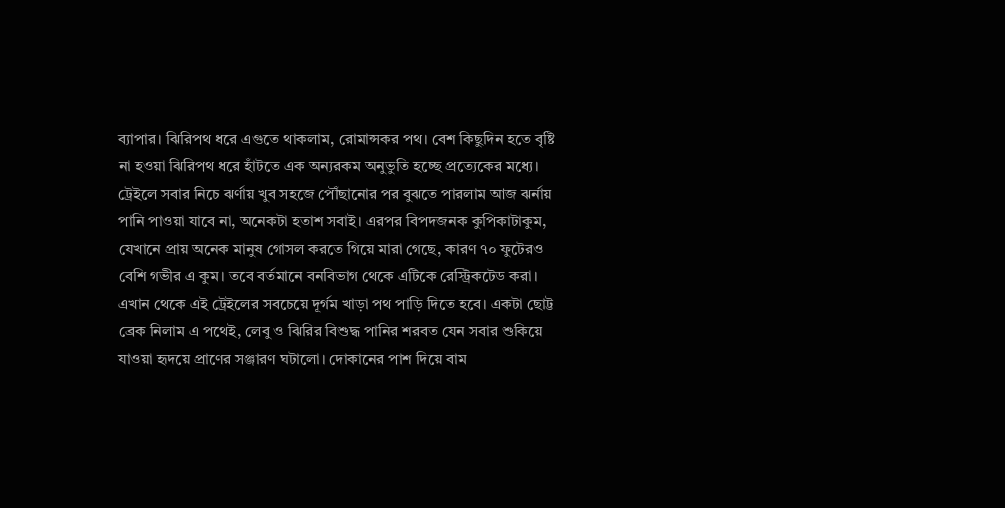ব্যাপার। ঝিরিপথ ধরে এগুতে থাকলাম, রোমান্সকর পথ। বেশ কিছুদিন হতে বৃষ্টি না হওয়া ঝিরিপথ ধরে হাঁটতে এক অন্যরকম অনুভুতি হচ্ছে প্রত্যেকের মধ্যে। ট্রেইলে সবার নিচে ঝর্ণায় খুব সহজে পৌঁছানোর পর বুঝতে পারলাম আজ ঝর্নায় পানি পাওয়া যাবে না, অনেকটা হতাশ সবাই। এরপর বিপদজনক কুপিকাটাকুম, যেখানে প্রায় অনেক মানুষ গোসল করতে গিয়ে মারা গেছে, কারণ ৭০ ফুটেরও বেশি গভীর এ কুম। তবে বর্তমানে বনবিভাগ থেকে এটিকে রেস্ট্রিকটেড করা। এখান থেকে এই ট্রেইলের সবচেয়ে দূর্গম খাড়া পথ পাড়ি দিতে হবে। একটা ছোট্ট ব্রেক নিলাম এ পথেই, লেবু ও ঝিরির বিশুদ্ধ পানির শরবত যেন সবার শুকিয়ে যাওয়া হৃদয়ে প্রাণের সঞ্জারণ ঘটালো। দোকানের পাশ দিয়ে বাম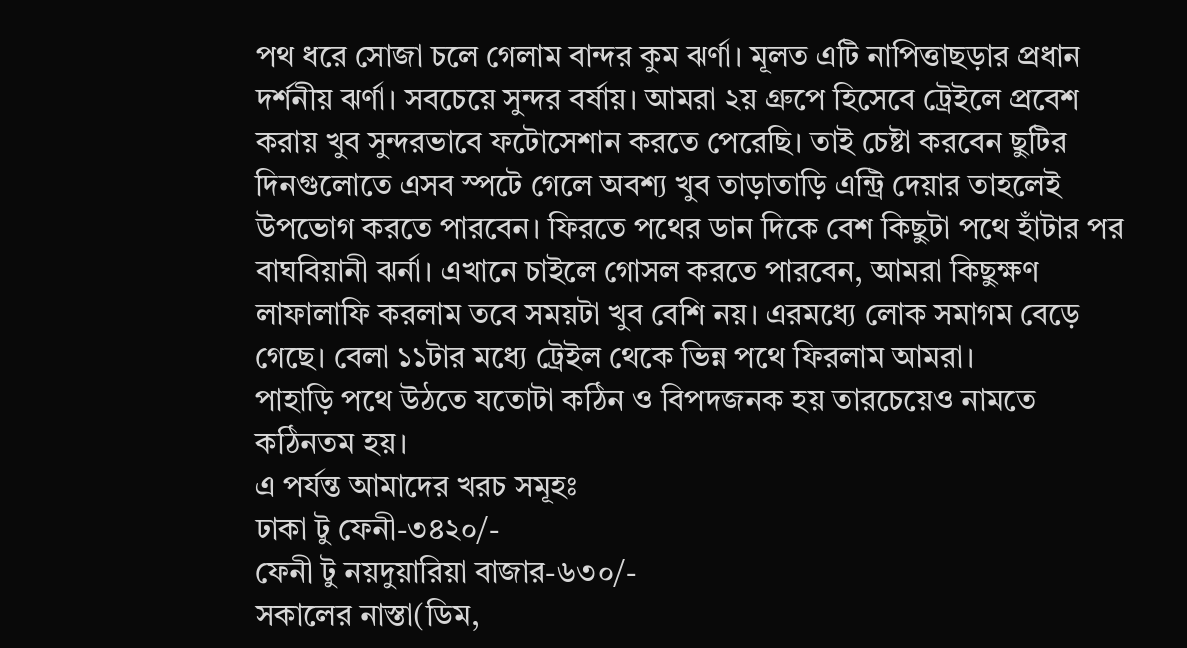পথ ধরে সোজা চলে গেলাম বান্দর কুম ঝর্ণা। মূলত এটি নাপিত্তাছড়ার প্রধান দর্শনীয় ঝর্ণা। সবচেয়ে সুন্দর বর্ষায়। আমরা ২য় গ্রুপে হিসেবে ট্রেইলে প্রবেশ করায় খুব সুন্দরভাবে ফটোসেশান করতে পেরেছি। তাই চেষ্টা করবেন ছুটির দিনগুলোতে এসব স্পটে গেলে অবশ্য খুব তাড়াতাড়ি এন্ট্রি দেয়ার তাহলেই উপভোগ করতে পারবেন। ফিরতে পথের ডান দিকে বেশ কিছুটা পথে হাঁটার পর বাঘবিয়ানী ঝর্না। এখানে চাইলে গোসল করতে পারবেন, আমরা কিছুক্ষণ লাফালাফি করলাম তবে সময়টা খুব বেশি নয়। এরমধ্যে লোক সমাগম বেড়ে গেছে। বেলা ১১টার মধ্যে ট্রেইল থেকে ভিন্ন পথে ফিরলাম আমরা।
পাহাড়ি পথে উঠতে যতোটা কঠিন ও বিপদজনক হয় তারচেয়েও নামতে কঠিনতম হয়।
এ পর্যন্ত আমাদের খরচ সমূহঃ
ঢাকা টু ফেনী-৩৪২০/-
ফেনী টু নয়দুয়ারিয়া বাজার-৬৩০/-
সকালের নাস্তা(ডিম,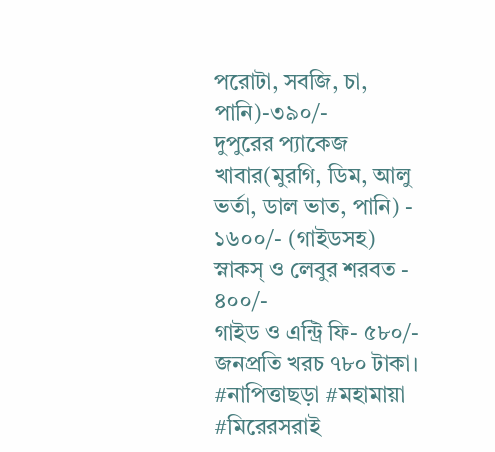পরোটা, সবজি, চা, পানি)-৩৯০/-
দুপুরের প্যাকেজ খাবার(মুরগি, ডিম, আলু ভর্তা, ডাল ভাত, পানি) - ১৬০০/- (গাইডসহ)
স্নাকস্ ও লেবুর শরবত - ৪০০/-
গাইড ও এন্ট্রি ফি- ৫৮০/-
জনপ্রতি খরচ ৭৮০ টাকা।
#নাপিত্তাছড়া #মহামায়া #মিরেরসরাই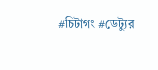#চিটাগং #ডেট্যুর